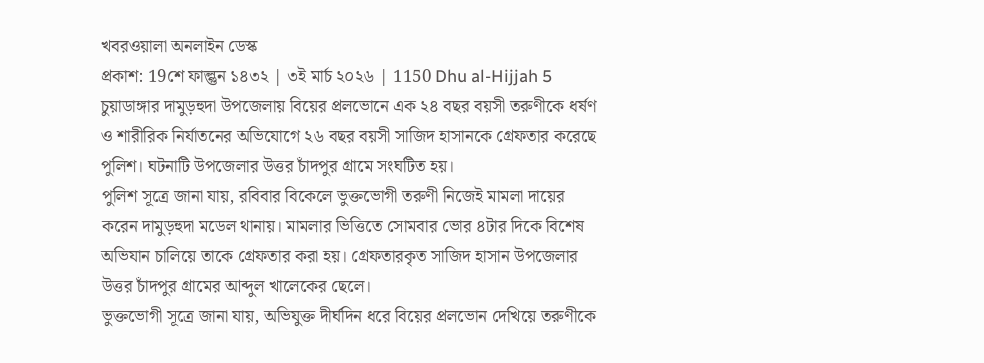খবরওয়ালা অনলাইন ডেস্ক
প্রকাশ: 19শে ফাল্গুন ১৪৩২ | ৩ই মার্চ ২০২৬ | 1150 Dhu al-Hijjah 5
চুয়াডাঙ্গার দামুড়হুদা উপজেলায় বিয়ের প্রলভোনে এক ২৪ বছর বয়সী তরুণীকে ধর্ষণ ও শারীরিক নির্যাতনের অভিযোগে ২৬ বছর বয়সী সাজিদ হাসানকে গ্রেফতার করেছে পুলিশ। ঘটনাটি উপজেলার উত্তর চাঁদপুর গ্রামে সংঘটিত হয়।
পুলিশ সূত্রে জানা যায়, রবিবার বিকেলে ভুক্তভোগী তরুণী নিজেই মামলা দায়ের করেন দামুড়হুদা মডেল থানায়। মামলার ভিত্তিতে সোমবার ভোর ৪টার দিকে বিশেষ অভিযান চালিয়ে তাকে গ্রেফতার করা হয়। গ্রেফতারকৃত সাজিদ হাসান উপজেলার উত্তর চাঁদপুর গ্রামের আব্দুল খালেকের ছেলে।
ভুক্তভোগী সূত্রে জানা যায়, অভিযুক্ত দীর্ঘদিন ধরে বিয়ের প্রলভোন দেখিয়ে তরুণীকে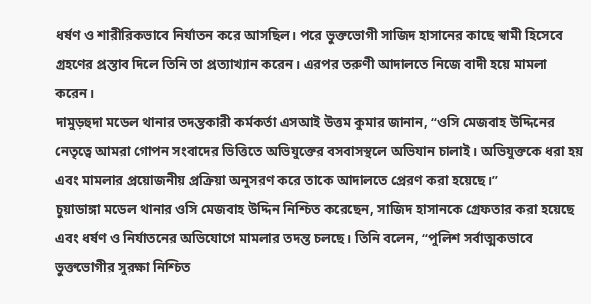ধর্ষণ ও শারীরিকভাবে নির্যাতন করে আসছিল। পরে ভুক্তভোগী সাজিদ হাসানের কাছে স্বামী হিসেবে গ্রহণের প্রস্তাব দিলে তিনি তা প্রত্যাখ্যান করেন। এরপর তরুণী আদালতে নিজে বাদী হয়ে মামলা করেন।
দামুড়হুদা মডেল থানার তদন্তকারী কর্মকর্তা এসআই উত্তম কুমার জানান, “ওসি মেজবাহ উদ্দিনের নেতৃত্বে আমরা গোপন সংবাদের ভিত্তিতে অভিযুক্তের বসবাসস্থলে অভিযান চালাই। অভিযুক্তকে ধরা হয় এবং মামলার প্রয়োজনীয় প্রক্রিয়া অনুসরণ করে তাকে আদালতে প্রেরণ করা হয়েছে।”
চুয়াডাঙ্গা মডেল থানার ওসি মেজবাহ উদ্দিন নিশ্চিত করেছেন, সাজিদ হাসানকে গ্রেফতার করা হয়েছে এবং ধর্ষণ ও নির্যাতনের অভিযোগে মামলার তদন্ত চলছে। তিনি বলেন, “পুলিশ সর্বাত্মকভাবে ভুক্তভোগীর সুরক্ষা নিশ্চিত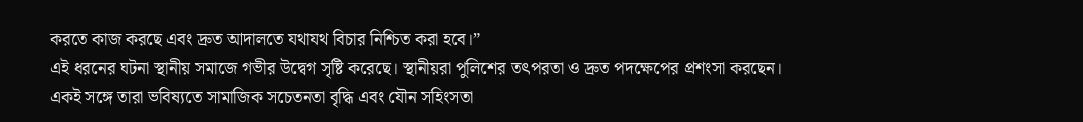করতে কাজ করছে এবং দ্রুত আদালতে যথাযথ বিচার নিশ্চিত করা হবে।”
এই ধরনের ঘটনা স্থানীয় সমাজে গভীর উদ্বেগ সৃষ্টি করেছে। স্থানীয়রা পুলিশের তৎপরতা ও দ্রুত পদক্ষেপের প্রশংসা করছেন। একই সঙ্গে তারা ভবিষ্যতে সামাজিক সচেতনতা বৃদ্ধি এবং যৌন সহিংসতা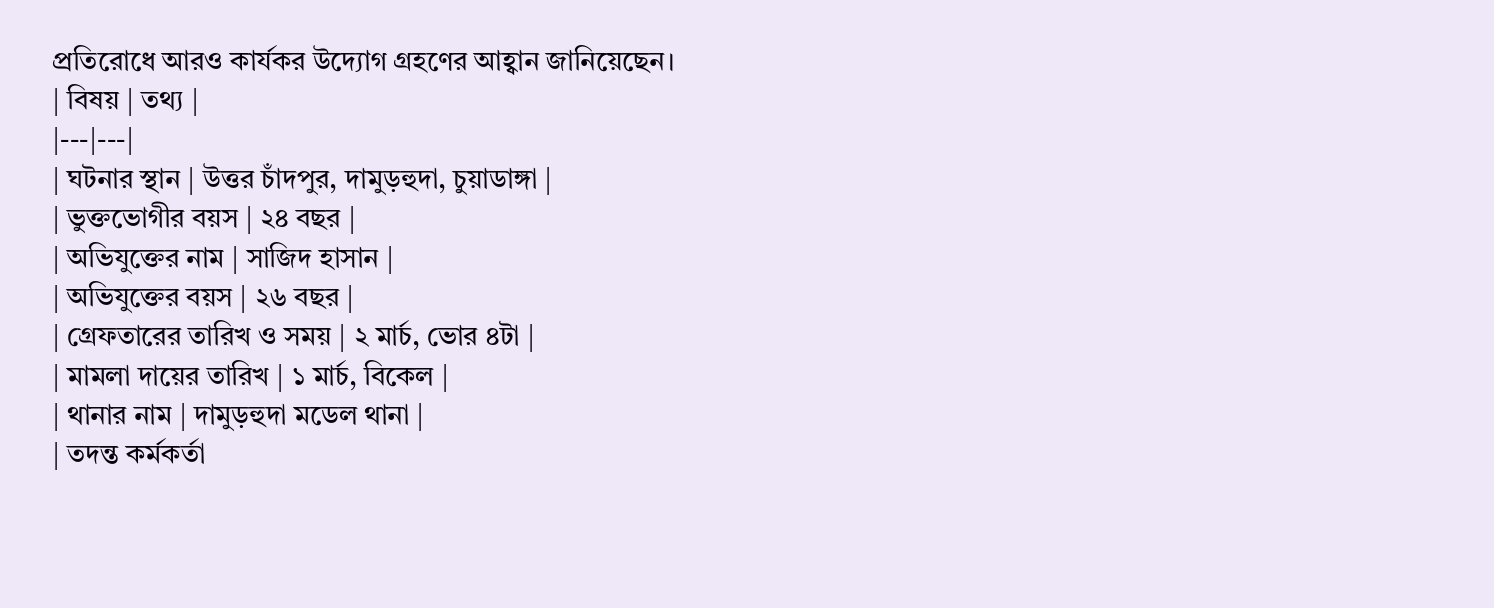প্রতিরোধে আরও কার্যকর উদ্যোগ গ্রহণের আহ্বান জানিয়েছেন।
| বিষয় | তথ্য |
|---|---|
| ঘটনার স্থান | উত্তর চাঁদপুর, দামুড়হুদা, চুয়াডাঙ্গা |
| ভুক্তভোগীর বয়স | ২৪ বছর |
| অভিযুক্তের নাম | সাজিদ হাসান |
| অভিযুক্তের বয়স | ২৬ বছর |
| গ্রেফতারের তারিখ ও সময় | ২ মার্চ, ভোর ৪টা |
| মামলা দায়ের তারিখ | ১ মার্চ, বিকেল |
| থানার নাম | দামুড়হুদা মডেল থানা |
| তদন্ত কর্মকর্তা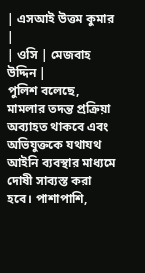| এসআই উত্তম কুমার |
| ওসি | মেজবাহ উদ্দিন |
পুলিশ বলেছে, মামলার তদন্ত প্রক্রিয়া অব্যাহত থাকবে এবং অভিযুক্তকে যথাযথ আইনি ব্যবস্থার মাধ্যমে দোষী সাব্যস্ত করা হবে। পাশাপাশি,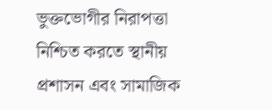ভুক্তভোগীর নিরাপত্তা নিশ্চিত করতে স্থানীয় প্রশাসন এবং সামাজিক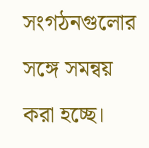সংগঠনগুলোর সঙ্গে সমন্বয় করা হচ্ছে।